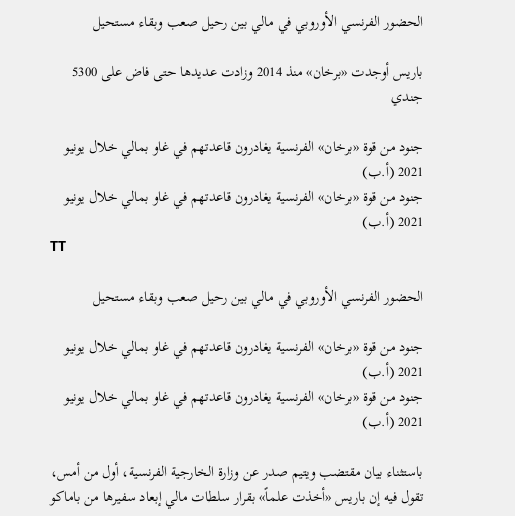الحضور الفرنسي الأوروبي في مالي بين رحيل صعب وبقاء مستحيل

باريس أوجدت «برخان» منذ 2014 وزادت عديدها حتى فاض على 5300 جندي

جنود من قوة «برخان» الفرنسية يغادرون قاعدتهم في غاو بمالي خلال يونيو 2021 (أ.ب)
جنود من قوة «برخان» الفرنسية يغادرون قاعدتهم في غاو بمالي خلال يونيو 2021 (أ.ب)
TT

الحضور الفرنسي الأوروبي في مالي بين رحيل صعب وبقاء مستحيل

جنود من قوة «برخان» الفرنسية يغادرون قاعدتهم في غاو بمالي خلال يونيو 2021 (أ.ب)
جنود من قوة «برخان» الفرنسية يغادرون قاعدتهم في غاو بمالي خلال يونيو 2021 (أ.ب)

باستثناء بيان مقتضب ويتيم صدر عن وزارة الخارجية الفرنسية، أول من أمس، تقول فيه إن باريس «أخذت علماً» بقرار سلطات مالي إبعاد سفيرها من باماكو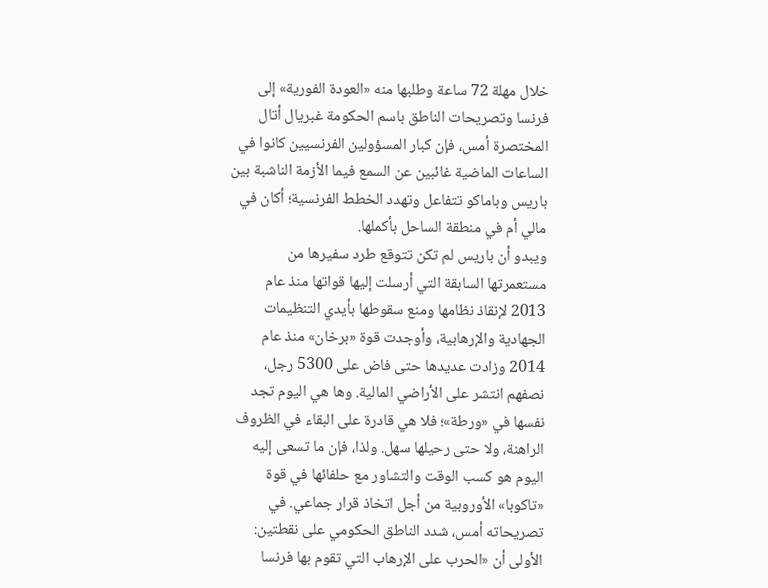خلال مهلة 72 ساعة وطلبها منه «العودة الفورية» إلى فرنسا وتصريحات الناطق باسم الحكومة غبريال أتال المختصرة أمس، فإن كبار المسؤولين الفرنسيين كانوا في الساعات الماضية غائبين عن السمع فيما الأزمة الناشبة بين باريس وباماكو تتفاعل وتهدد الخطط الفرنسية؛ أكان في مالي أم في منطقة الساحل بأكملها.
ويبدو أن باريس لم تكن تتوقع طرد سفيرها من مستعمرتها السابقة التي أرسلت إليها قواتها منذ عام 2013 لإنقاذ نظامها ومنع سقوطها بأيدي التنظيمات الجهادية والإرهابية، وأوجدت قوة «برخان» منذ عام 2014 وزادت عديدها حتى فاض على 5300 رجل، نصفهم انتشر على الأراضي المالية. وها هي اليوم تجد نفسها في «ورطة»؛ فلا هي قادرة على البقاء في الظروف الراهنة، ولا حتى رحيلها سهل. ولذا، فإن ما تسعى إليه اليوم هو كسب الوقت والتشاور مع حلفائها في قوة «تاكوبا» الأوروبية من أجل اتخاذ قرار جماعي. في تصريحاته أمس، شدد الناطق الحكومي على نقطتين: الأولى أن «الحرب على الإرهاب التي تقوم بها فرنسا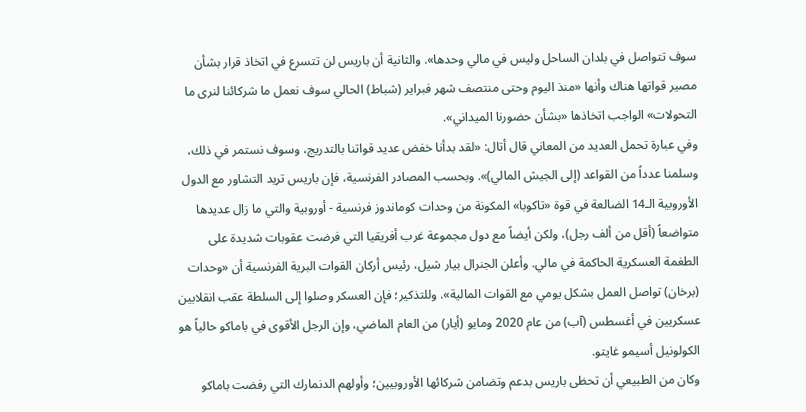سوف تتواصل في بلدان الساحل وليس في مالي وحدها». والثانية أن باريس لن تتسرع في اتخاذ قرار بشأن مصير قواتها هناك وأنها «منذ اليوم وحتى منتصف شهر فبراير (شباط) الحالي سوف نعمل ما شركائنا لنرى ما التحولات» الواجب اتخاذها «بشأن حضورنا الميداني».
وفي عبارة تحمل العديد من المعاني قال أتال: «لقد بدأنا خفض عديد قواتنا بالتدريج، وسوف نستمر في ذلك، وسلمنا عدداً من القواعد (إلى الجيش المالي)». وبحسب المصادر الفرنسية، فإن باريس تريد التشاور مع الدول الأوروبية الـ14 الضالعة في قوة «تاكوبا» المكونة من وحدات كوماندوز فرنسية - أوروبية والتي ما زال عديدها متواضعاً (أقل من ألف رجل)، ولكن أيضاً مع دول مجموعة غرب أفريقيا التي فرضت عقوبات شديدة على الطغمة العسكرية الحاكمة في مالي. وأعلن الجنرال بيار شيل، رئيس أركان القوات البرية الفرنسية أن «وحدات (برخان) تواصل العمل بشكل يومي مع القوات المالية». وللتذكير؛ فإن العسكر وصلوا إلى السلطة عقب انقلابين عسكريين في أغسطس (آب) من عام 2020 ومايو (أيار) من العام الماضي، وإن الرجل الأقوى في باماكو حالياً هو الكولونيل أسيمو غايتو.
وكان من الطبيعي أن تحظى باريس بدعم وتضامن شركائها الأوروبيين؛ وأولهم الدنمارك التي رفضت باماكو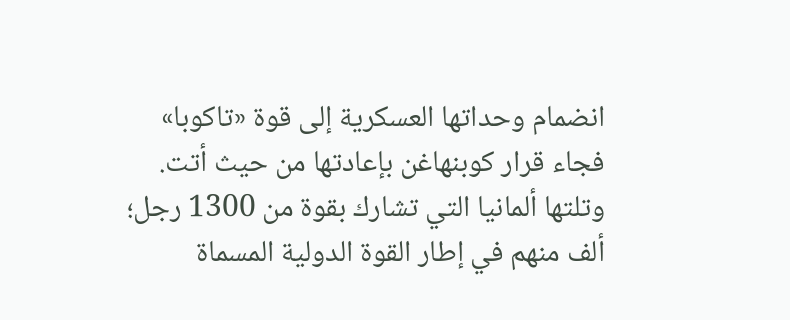انضمام وحداتها العسكرية إلى قوة «تاكوبا» فجاء قرار كوبنهاغن بإعادتها من حيث أتت. وتلتها ألمانيا التي تشارك بقوة من 1300 رجل؛ ألف منهم في إطار القوة الدولية المسماة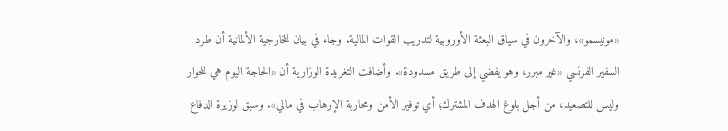«مونيسمو»، والآخرون في سياق البعثة الأوروبية لتدريب القوات المالية. وجاء في بيان للخارجية الألمانية أن طرد السفير الفرنسي «غير مبرر، وهو يفضي إلى طريق مسدودة». وأضافت التغريدة الوزارية أن «الحاجة اليوم هي للحوار وليس للتصعيد، من أجل بلوغ الهدف المشترك؛ أي توفير الأمن ومحاربة الإرهاب في مالي». وسبق لوزيرة الدفاع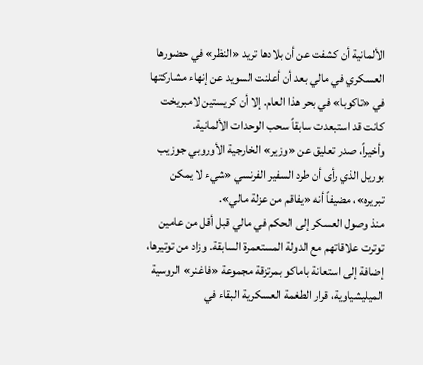الألمانية أن كشفت عن أن بلادها تريد «النظر» في حضورها العسكري في مالي بعد أن أعلنت السويد عن إنهاء مشاركتها في «تاكوبا» في بحر هذا العام. إلا أن كريستين لامبريخت كانت قد استبعدت سابقاً سحب الوحدات الألمانية.
وأخيراً، صدر تعليق عن «وزير» الخارجية الأوروبي جوزيب بوريل الذي رأى أن طرد السفير الفرنسي «شيء لا يمكن تبريره»، مضيفاً أنه «يفاقم من عزلة مالي».
منذ وصول العسكر إلى الحكم في مالي قبل أقل من عامين توترت علاقاتهم مع الدولة المستعمرة السابقة. وزاد من توتيرها، إضافة إلى استعانة باماكو بمرتزقة مجموعة «فاغنر» الروسية الميليشياوية، قرار الطغمة العسكرية البقاء في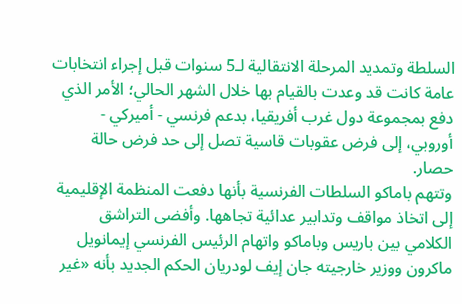السلطة وتمديد المرحلة الانتقالية لـ5 سنوات قبل إجراء انتخابات عامة كانت قد وعدت بالقيام بها خلال الشهر الحالي؛ الأمر الذي دفع بمجموعة دول غرب أفريقيا، بدعم فرنسي - أميركي - أوروبي، إلى فرض عقوبات قاسية تصل إلى حد فرض حالة حصار.
وتتهم باماكو السلطات الفرنسية بأنها دفعت المنظمة الإقليمية إلى اتخاذ مواقف وتدابير عدائية تجاهها. وأفضى التراشق الكلامي بين باريس وباماكو واتهام الرئيس الفرنسي إيمانويل ماكرون ووزير خارجيته جان إيف لودريان الحكم الجديد بأنه «غير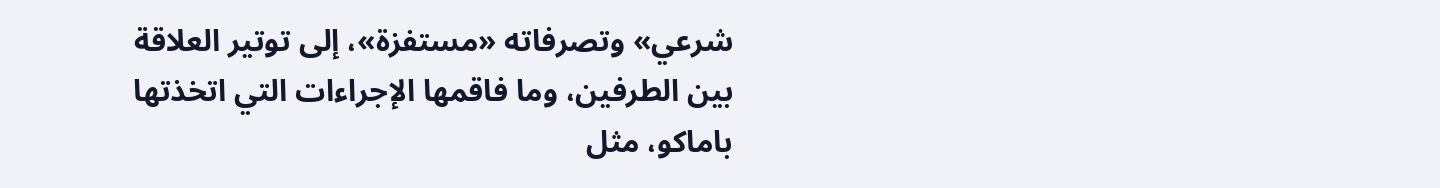شرعي» وتصرفاته «مستفزة»، إلى توتير العلاقة بين الطرفين، وما فاقمها الإجراءات التي اتخذتها باماكو، مثل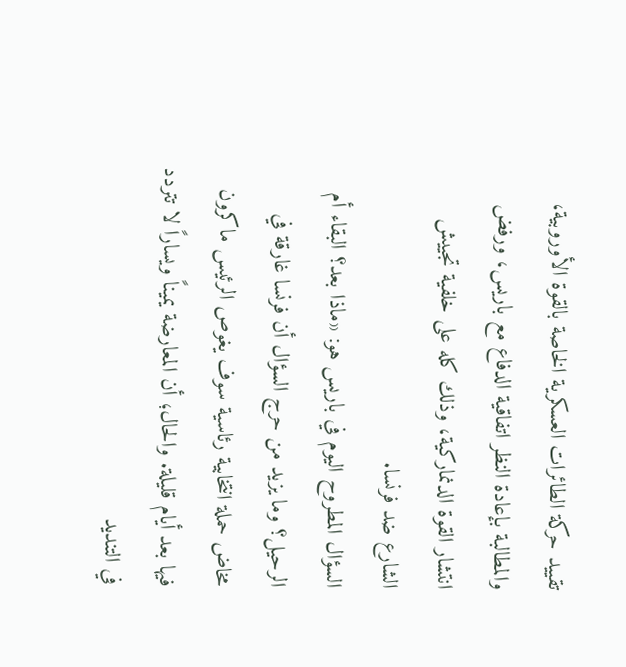تقييد حركة الطائرات العسكرية الخاصة بالقوة الأوروبية، والمطالبة بإعادة النظر اتفاقية الدفاع مع باريس، ورفض انتشار القوة الدنماركية، وذلك كله على خلفية تجييش الشارع ضد فرنسا.
السؤال المطروح اليوم في باريس هو: «ماذا بعد؟ البقاء أم الرحيل؟ وما يزيد من حرج السؤال أن فرنسا غارقة في مخاض حملة انتخابية رئاسية سوف يغوص الرئيس ماكرون فيها بعد أيام قليلة. والحال؛ أن المعارضة يميناً ويساراً لا تتردد في التنديد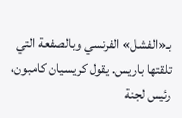بـ«الفشل» الفرنسي وبالصفعة التي تلقتها باريس. يقول كريسيان كامبون، رئيس لجنة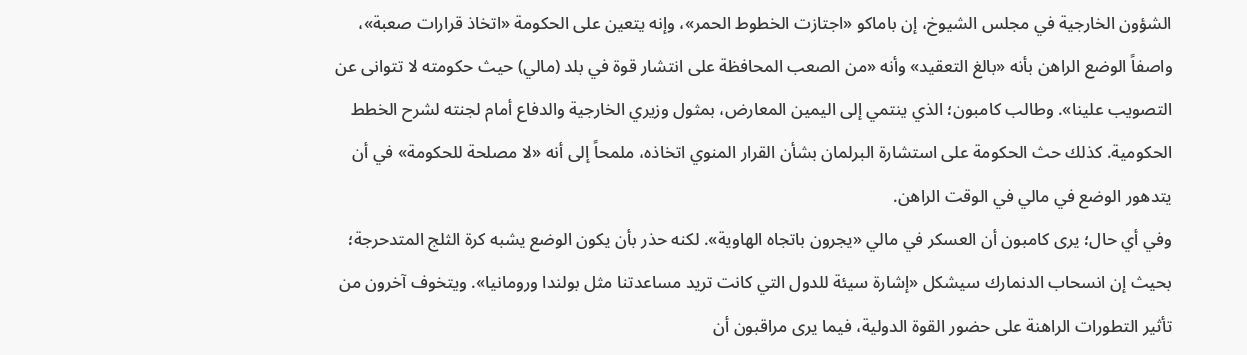الشؤون الخارجية في مجلس الشيوخ، إن باماكو «اجتازت الخطوط الحمر»، وإنه يتعين على الحكومة «اتخاذ قرارات صعبة»، واصفاً الوضع الراهن بأنه «بالغ التعقيد» وأنه «من الصعب المحافظة على انتشار قوة في بلد (مالي) حيث حكومته لا تتوانى عن التصويب علينا». وطالب كامبون؛ الذي ينتمي إلى اليمين المعارض، بمثول وزيري الخارجية والدفاع أمام لجنته لشرح الخطط الحكومية. كذلك حث الحكومة على استشارة البرلمان بشأن القرار المنوي اتخاذه، ملمحاً إلى أنه «لا مصلحة للحكومة» في أن يتدهور الوضع في مالي في الوقت الراهن.
وفي أي حال؛ يرى كامبون أن العسكر في مالي «يجرون باتجاه الهاوية». لكنه حذر بأن يكون الوضع يشبه كرة الثلج المتدحرجة؛ بحيث إن انسحاب الدنمارك سيشكل «إشارة سيئة للدول التي كانت تريد مساعدتنا مثل بولندا ورومانيا». ويتخوف آخرون من تأثير التطورات الراهنة على حضور القوة الدولية، فيما يرى مراقبون أن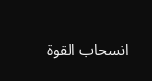انسحاب القوة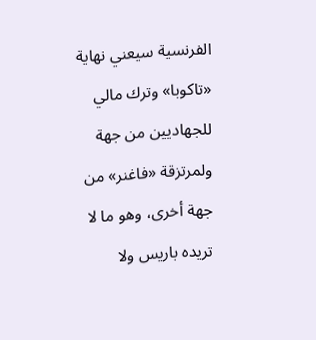الفرنسية سيعني نهاية «تاكوبا» وترك مالي للجهاديين من جهة ولمرتزقة «فاغنر» من جهة أخرى، وهو ما لا تريده باريس ولا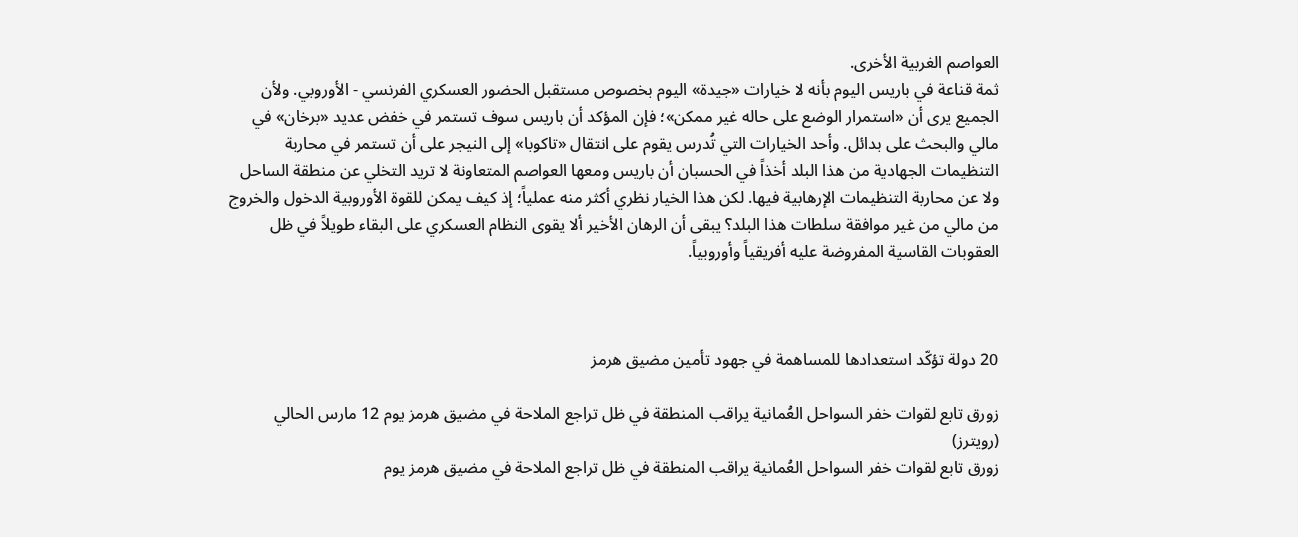العواصم الغربية الأخرى.
ثمة قناعة في باريس اليوم بأنه لا خيارات «جيدة» اليوم بخصوص مستقبل الحضور العسكري الفرنسي - الأوروبي. ولأن الجميع يرى أن «استمرار الوضع على حاله غير ممكن»؛ فإن المؤكد أن باريس سوف تستمر في خفض عديد «برخان» في مالي والبحث على بدائل. وأحد الخيارات التي تُدرس يقوم على انتقال «تاكوبا» إلى النيجر على أن تستمر في محاربة التنظيمات الجهادية من هذا البلد أخذاً في الحسبان أن باريس ومعها العواصم المتعاونة لا تريد التخلي عن منطقة الساحل ولا عن محاربة التنظيمات الإرهابية فيها. لكن هذا الخيار نظري أكثر منه عملياً؛ إذ كيف يمكن للقوة الأوروبية الدخول والخروج من مالي من غير موافقة سلطات هذا البلد؟ يبقى أن الرهان الأخير ألا يقوى النظام العسكري على البقاء طويلاً في ظل العقوبات القاسية المفروضة عليه أفريقياً وأوروبياً.



20 دولة تؤكّد استعدادها للمساهمة في جهود تأمين مضيق هرمز

زورق تابع لقوات خفر السواحل العُمانية يراقب المنطقة في ظل تراجع الملاحة في مضيق هرمز يوم 12 مارس الحالي (رويترز)
زورق تابع لقوات خفر السواحل العُمانية يراقب المنطقة في ظل تراجع الملاحة في مضيق هرمز يوم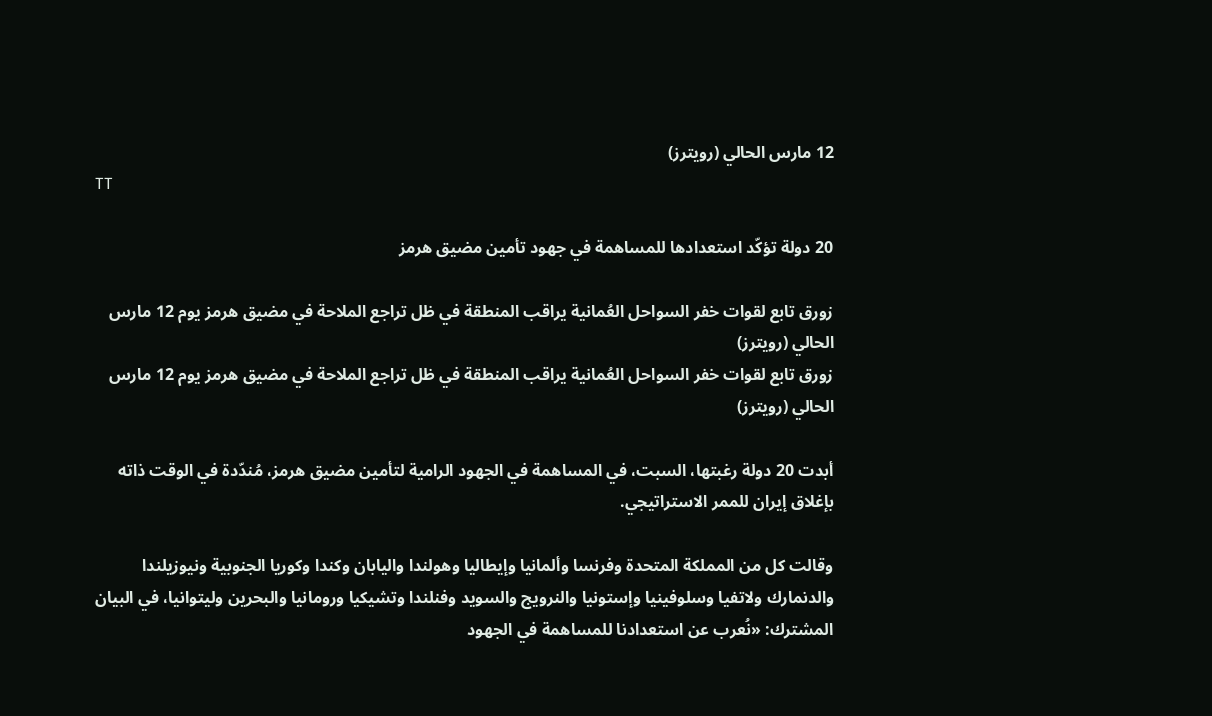12 مارس الحالي (رويترز)
TT

20 دولة تؤكّد استعدادها للمساهمة في جهود تأمين مضيق هرمز

زورق تابع لقوات خفر السواحل العُمانية يراقب المنطقة في ظل تراجع الملاحة في مضيق هرمز يوم 12 مارس الحالي (رويترز)
زورق تابع لقوات خفر السواحل العُمانية يراقب المنطقة في ظل تراجع الملاحة في مضيق هرمز يوم 12 مارس الحالي (رويترز)

أبدت 20 دولة رغبتها، السبت، في المساهمة في الجهود الرامية لتأمين مضيق هرمز، مُندّدة في الوقت ذاته بإغلاق إيران للممر الاستراتيجي.

وقالت كل من المملكة المتحدة وفرنسا وألمانيا وإيطاليا وهولندا واليابان وكندا وكوريا الجنوبية ونيوزيلندا والدنمارك ولاتفيا وسلوفينيا وإستونيا والنرويج والسويد وفنلندا وتشيكيا ورومانيا والبحرين وليتوانيا، في البيان المشترك: «نُعرب عن استعدادنا للمساهمة في الجهود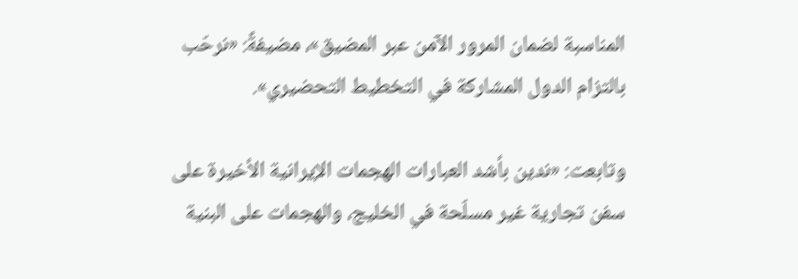المناسبة لضمان المرور الآمن عبر المضيق»، مضيفةً: «نرحّب بالتزام الدول المشاركة في التخطيط التحضيري».

وتابعت: «ندين بأشد العبارات الهجمات الإيرانية الأخيرة على سفن تجارية غير مسلّحة في الخليج، والهجمات على البنية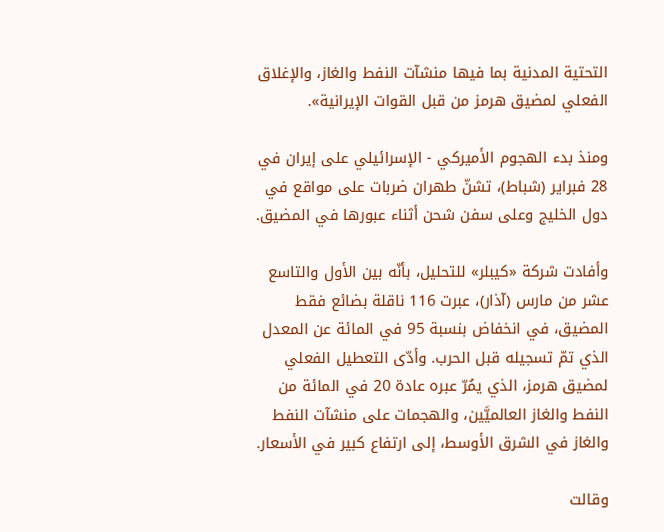التحتية المدنية بما فيها منشآت النفط والغاز، والإغلاق الفعلي لمضيق هرمز من قبل القوات الإيرانية».

ومنذ بدء الهجوم الأميركي - الإسرائيلي على إيران في 28 فبراير (شباط)، تشنّ طهران ضربات على مواقع في دول الخليج وعلى سفن شحن أثناء عبورها في المضيق.

وأفادت شركة «كيبلر» للتحليل، بأنّه بين الأول والتاسع عشر من مارس (آذار)، عبرت 116 ناقلة بضائع فقط المضيق، في انخفاض بنسبة 95 في المائة عن المعدل الذي تمّ تسجيله قبل الحرب. وأدّى التعطيل الفعلي لمضيق هرمز، الذي يمُرّ عبره عادة 20 في المائة من النفط والغاز العالميَّين، والهجمات على منشآت النفط والغاز في الشرق الأوسط، إلى ارتفاع كبير في الأسعار.

وقالت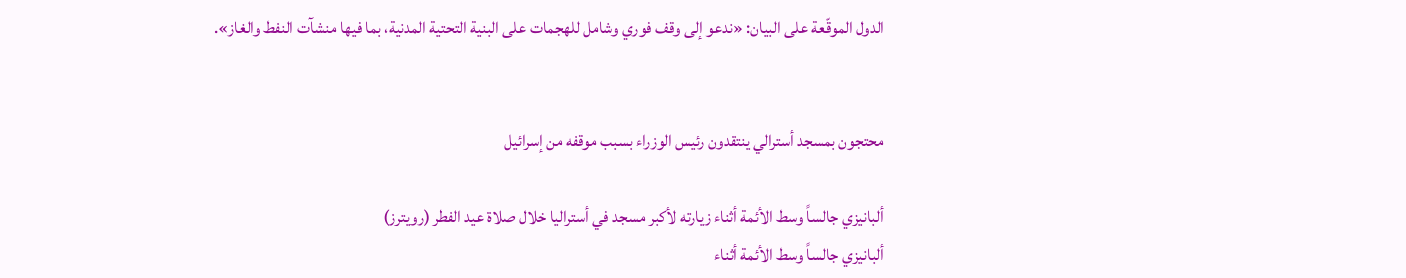الدول الموقّعة على البيان: «ندعو إلى وقف فوري وشامل للهجمات على البنية التحتية المدنية، بما فيها منشآت النفط والغاز».


محتجون بمسجد أسترالي ينتقدون رئيس الوزراء بسبب موقفه من إسرائيل

ألبانيزي جالساً وسط الأئمة أثناء زيارته لأكبر مسجد في أستراليا خلال صلاة عيد الفطر (رويترز)
ألبانيزي جالساً وسط الأئمة أثناء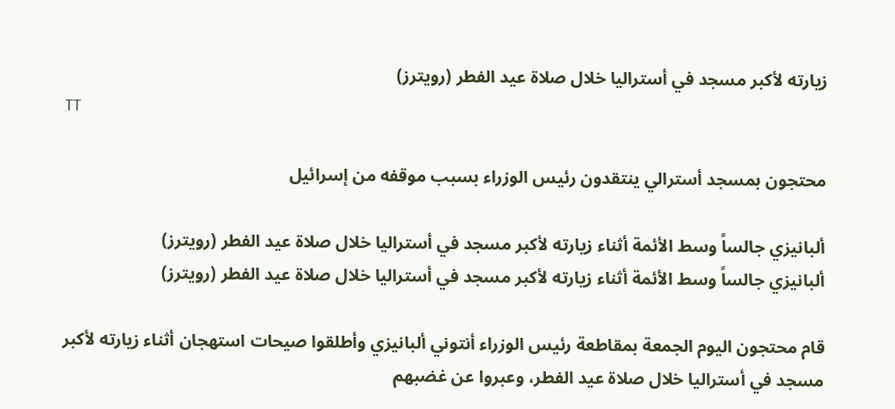زيارته لأكبر مسجد في أستراليا خلال صلاة عيد الفطر (رويترز)
TT

محتجون بمسجد أسترالي ينتقدون رئيس الوزراء بسبب موقفه من إسرائيل

ألبانيزي جالساً وسط الأئمة أثناء زيارته لأكبر مسجد في أستراليا خلال صلاة عيد الفطر (رويترز)
ألبانيزي جالساً وسط الأئمة أثناء زيارته لأكبر مسجد في أستراليا خلال صلاة عيد الفطر (رويترز)

قام محتجون اليوم الجمعة بمقاطعة رئيس الوزراء أنتوني ألبانيزي وأطلقوا صيحات استهجان أثناء زيارته لأكبر مسجد في أستراليا خلال صلاة عيد الفطر، وعبروا عن غضبهم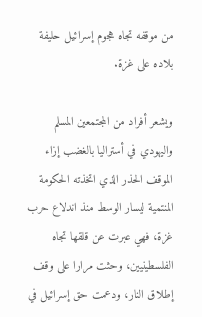من موقفه تجاه هجوم إسرائيل حليفة بلاده على غزة.

ويشعر أفراد من المجتمعين المسلم واليهودي في أستراليا بالغضب إزاء الموقف الحذر الذي اتخذته الحكومة المنتمية ليسار الوسط منذ اندلاع حرب غزة، فهي عبرت عن قلقها تجاه الفلسطينيين، وحثت مرارا على وقف إطلاق النار، ودعمت حق إسرائيل في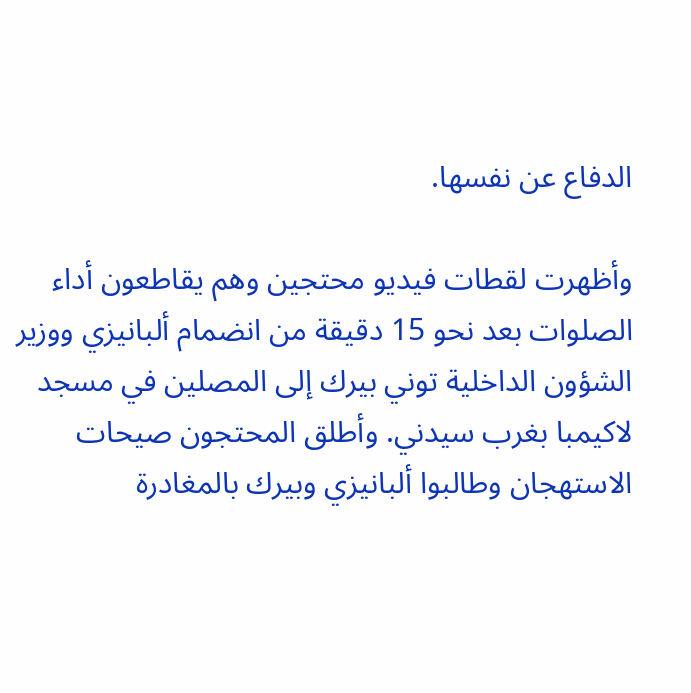الدفاع عن نفسها.

وأظهرت لقطات فيديو محتجين وهم يقاطعون أداء الصلوات بعد نحو 15 دقيقة من انضمام ألبانيزي ووزير الشؤون الداخلية توني بيرك إلى المصلين في مسجد لاكيمبا بغرب سيدني. وأطلق المحتجون صيحات الاستهجان وطالبوا ألبانيزي وبيرك بالمغادرة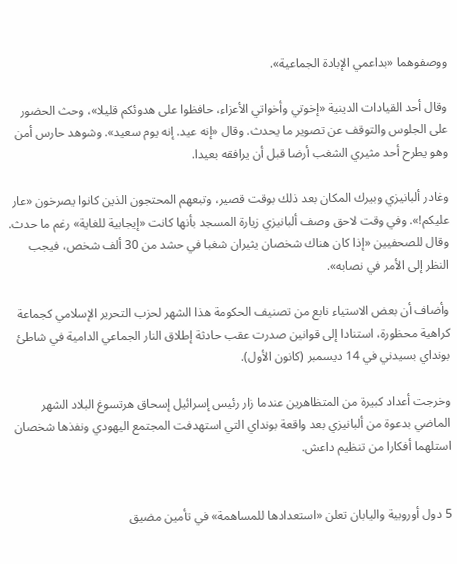ووصفوهما «بداعمي الإبادة الجماعية».

وقال أحد القيادات الدينية «إخوتي وأخواتي الأعزاء، حافظوا على هدوئكم قليلا»، وحث الحضور على الجلوس والتوقف عن تصوير ما يحدث. وقال «إنه عيد. إنه يوم سعيد». وشوهد حارس أمن وهو يطرح أحد مثيري الشغب أرضا قبل أن يرافقه بعيدا.

وغادر ألبانيزي وبيرك المكان بعد ذلك بوقت قصير، وتبعهم المحتجون الذين كانوا يصرخون «عار عليكم!». وفي وقت لاحق وصف ألبانيزي زيارة المسجد بأنها كانت «إيجابية للغاية» رغم ما حدث. وقال للصحفيين «إذا كان هناك شخصان يثيران شغبا في حشد من 30 ألف شخص، فيجب النظر إلى الأمر في نصابه».

وأضاف أن بعض الاستياء نابع من تصنيف الحكومة هذا الشهر لحزب التحرير الإسلامي كجماعة كراهية محظورة، استنادا إلى قوانين صدرت عقب حادثة إطلاق النار الجماعي الدامية في شاطئ بونداي بسيدني في 14 ديسمبر (كانون الأول).

وخرجت أعداد كبيرة من المتظاهرين عندما زار رئيس إسرائيل إسحاق هرتسوغ البلاد الشهر الماضي بدعوة من ألبانيزي بعد واقعة بونداي التي استهدفت المجتمع اليهودي ونفذها شخصان استلهما أفكارا من تنظيم داعش.


5 دول أوروبية واليابان تعلن «استعدادها للمساهمة» في تأمين مضيق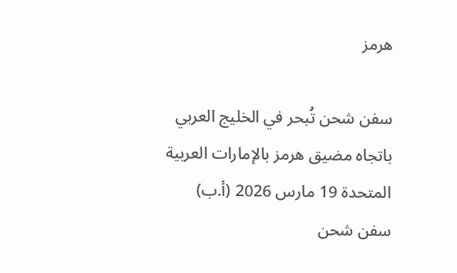هرمز

سفن شحن تُبحر في الخليج العربي باتجاه مضيق هرمز بالإمارات العربية المتحدة 19 مارس 2026 (أ.ب)
سفن شحن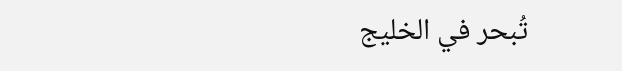تُبحر في الخليج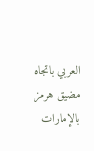العربي باتجاه مضيق هرمز بالإمارات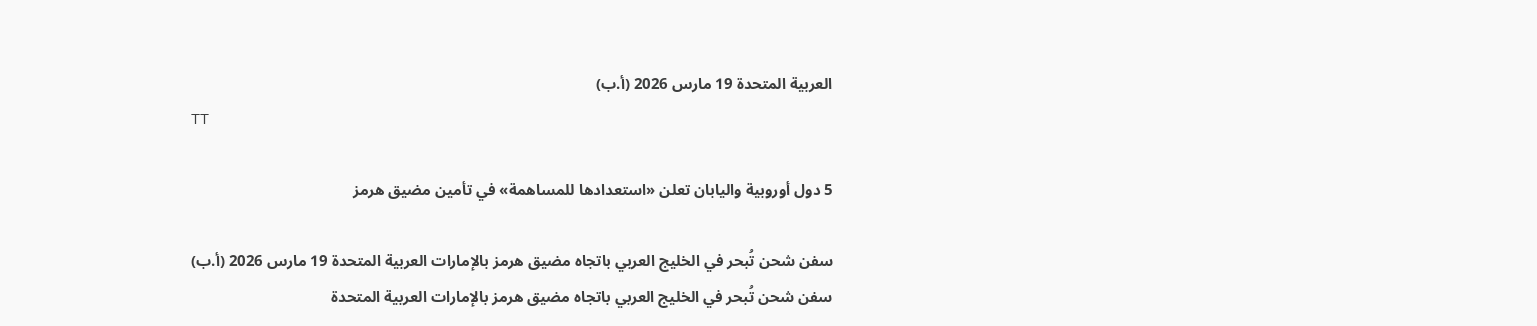العربية المتحدة 19 مارس 2026 (أ.ب)
TT

5 دول أوروبية واليابان تعلن «استعدادها للمساهمة» في تأمين مضيق هرمز

سفن شحن تُبحر في الخليج العربي باتجاه مضيق هرمز بالإمارات العربية المتحدة 19 مارس 2026 (أ.ب)
سفن شحن تُبحر في الخليج العربي باتجاه مضيق هرمز بالإمارات العربية المتحدة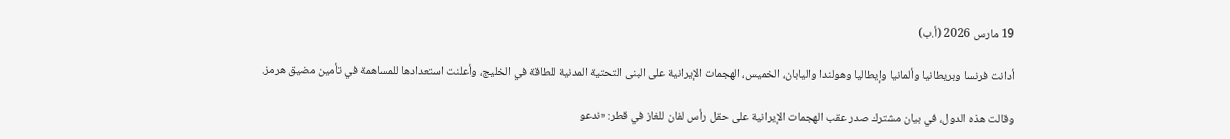19 مارس 2026 (أ.ب)

أدانت فرنسا وبريطانيا وألمانيا وإيطاليا وهولندا واليابان، الخميس، الهجمات الإيرانية على البنى التحتية المدنية للطاقة في الخليج، وأعلنت استعدادها للمساهمة في تأمين مضيق هرمز.

وقالت هذه الدول، في بيان مشترك صدر عقب الهجمات الإيرانية على حقل رأس لفان للغاز في قطر: «ندعو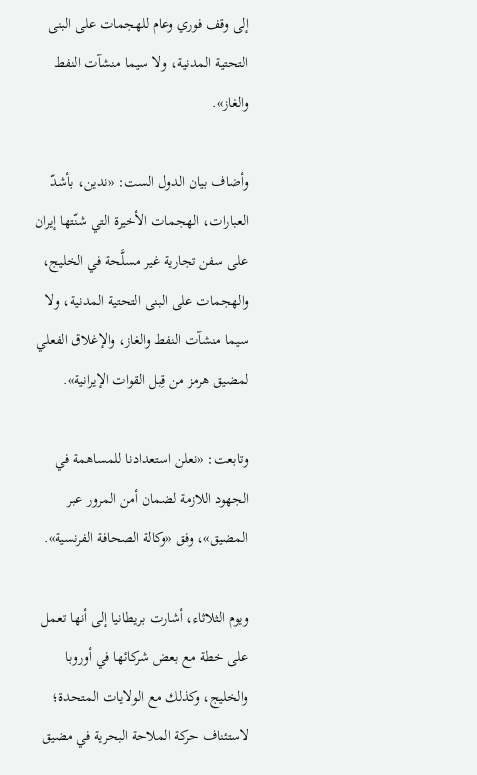إلى وقف فوري وعام للهجمات على البنى التحتية المدنية، ولا سيما منشآت النفط والغاز».

وأضاف بيان الدول الست: «ندين، بأشدّ العبارات، الهجمات الأخيرة التي شنّتها إيران على سفن تجارية غير مسلَّحة في الخليج، والهجمات على البنى التحتية المدنية، ولا سيما منشآت النفط والغاز، والإغلاق الفعلي لمضيق هرمز من قِبل القوات الإيرانية».

وتابعت: «نعلن استعدادنا للمساهمة في الجهود اللازمة لضمان أمن المرور عبر المضيق»، وفق «وكالة الصحافة الفرنسية».

ويوم الثلاثاء، أشارت بريطانيا إلى أنها تعمل على خطة مع بعض شركائها في أوروبا والخليج، وكذلك مع الولايات المتحدة؛ لاستئناف حركة الملاحة البحرية في مضيق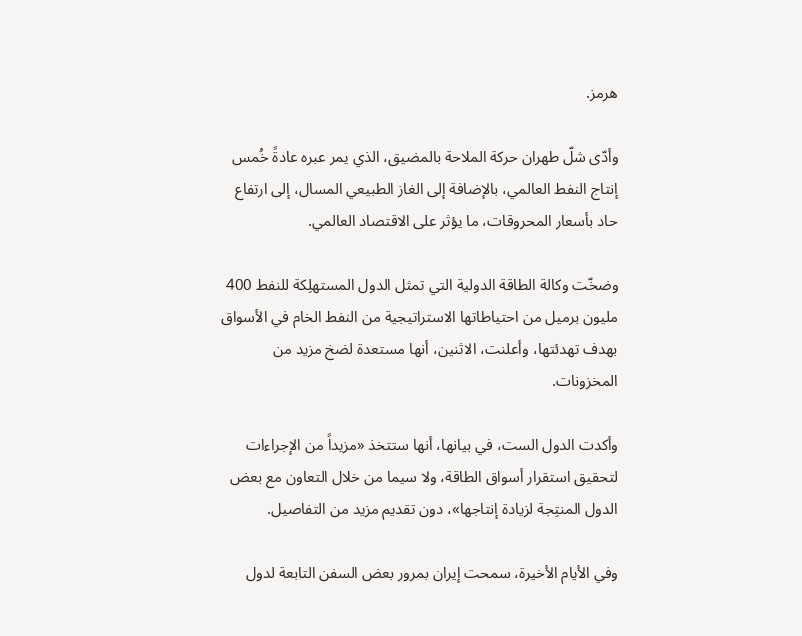هرمز.

وأدّى شلّ طهران حركة الملاحة بالمضيق، الذي يمر عبره عادةً خُمس إنتاج النفط العالمي، بالإضافة إلى الغاز الطبيعي المسال، إلى ارتفاع حاد بأسعار المحروقات، ما يؤثر على الاقتصاد العالمي.

وضخّت وكالة الطاقة الدولية التي تمثل الدول المستهلِكة للنفط 400 مليون برميل من احتياطاتها الاستراتيجية من النفط الخام في الأسواق بهدف تهدئتها، وأعلنت، الاثنين، أنها مستعدة لضخ مزيد من المخزونات.

وأكدت الدول الست، في بيانها، أنها ستتخذ «مزيداً من الإجراءات لتحقيق استقرار أسواق الطاقة، ولا سيما من خلال التعاون مع بعض الدول المنتِجة لزيادة إنتاجها»، دون تقديم مزيد من التفاصيل.

وفي الأيام الأخيرة، سمحت إيران بمرور بعض السفن التابعة لدول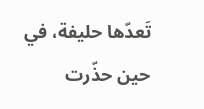تَعدّها حليفة، في حين حذّرت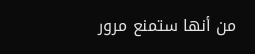من أنها ستمنع مرور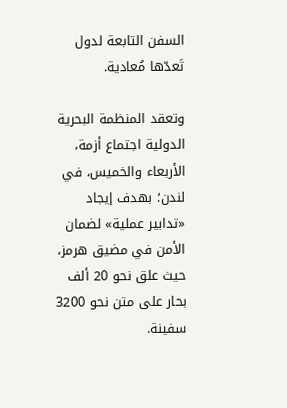السفن التابعة لدول تَعدّها مُعادية.

وتعقد المنظمة البحرية الدولية اجتماع أزمة، الأربعاء والخميس، في لندن؛ بهدف إيجاد «تدابير عملية» لضمان الأمن في مضيق هرمز، حيث علق نحو 20 ألف بحار على متن نحو 3200 سفينة.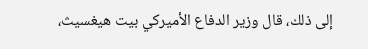إلى ذلك، قال وزير الدفاع الأميركي بيت هيغسيث،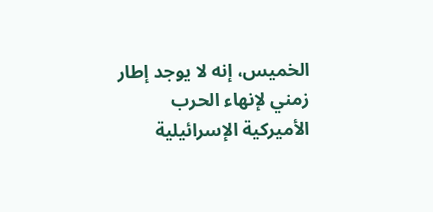الخميس، إنه لا يوجد إطار زمني لإنهاء الحرب الأميركية الإسرائيلية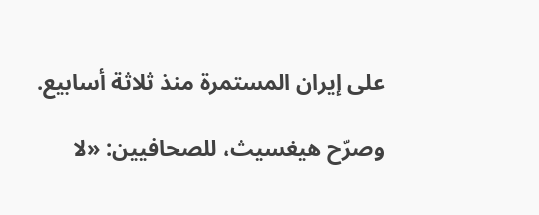على إيران المستمرة منذ ثلاثة أسابيع.

وصرّح هيغسيث، للصحافيين: «لا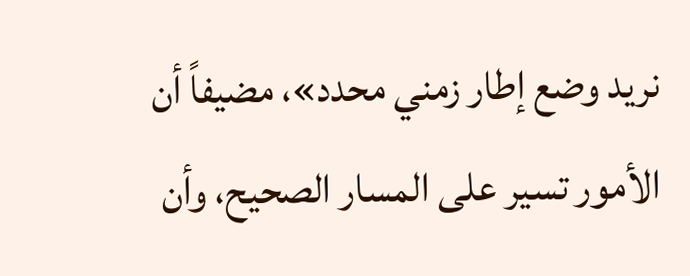نريد وضع إطار زمني محدد»، مضيفاً أن الأمور تسير على المسار الصحيح، وأن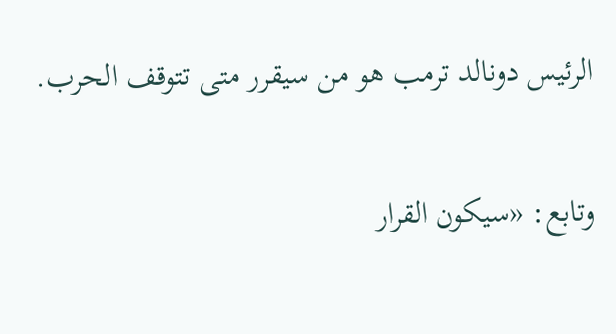الرئيس دونالد ترمب هو من سيقرر متى تتوقف الحرب.

وتابع: «سيكون القرار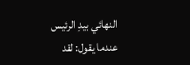النهائي بيدِ الرئيس عندما يقول: لقد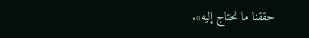حققنا ما نحتاج إليه».